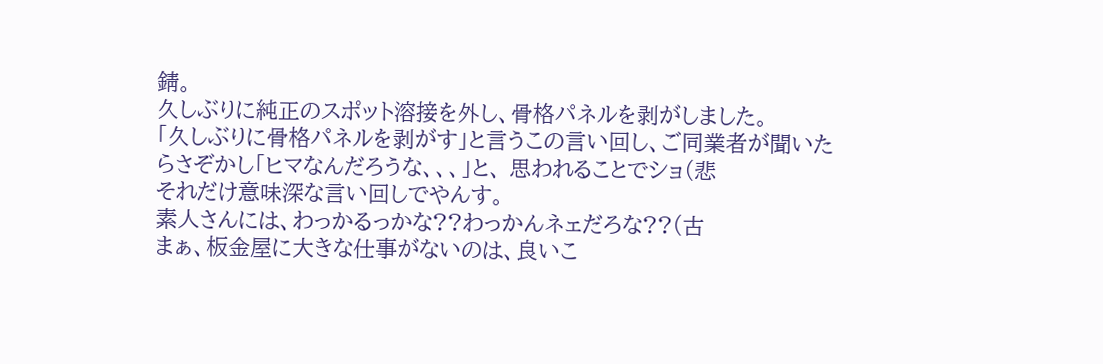錆。
久しぶりに純正のスポット溶接を外し、骨格パネルを剥がしました。
「久しぶりに骨格パネルを剥がす」と言うこの言い回し、ご同業者が聞いたらさぞかし「ヒマなんだろうな、、、」と、 思われることでショ(悲
それだけ意味深な言い回しでやんす。
素人さんには、わっかるっかな??わっかんネェだろな??(古
まぁ、板金屋に大きな仕事がないのは、良いこ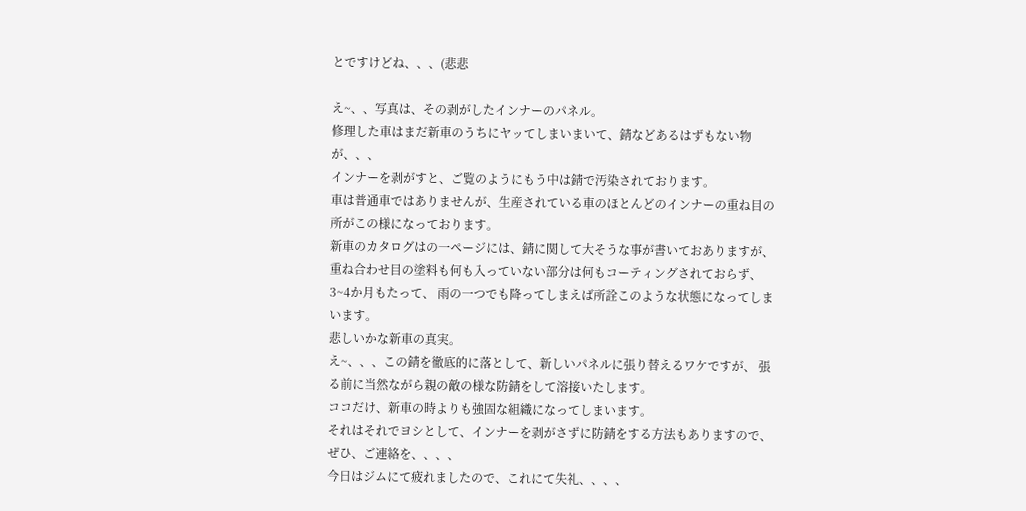とですけどね、、、(悲悲

え~、、写真は、その剥がしたインナーのパネル。
修理した車はまだ新車のうちにヤッてしまいまいて、錆などあるはずもない物が、、、
インナーを剥がすと、ご覧のようにもう中は錆で汚染されております。
車は普通車ではありませんが、生産されている車のほとんどのインナーの重ね目の所がこの様になっております。
新車のカタログはの一ページには、錆に関して大そうな事が書いておありますが、 重ね合わせ目の塗料も何も入っていない部分は何もコーティングされておらず、3~4か月もたって、 雨の一つでも降ってしまえば所詮このような状態になってしまいます。
悲しいかな新車の真実。
え~、、、この錆を徹底的に落として、新しいパネルに張り替えるワケですが、 張る前に当然ながら親の敵の様な防錆をして溶接いたします。
ココだけ、新車の時よりも強固な組織になってしまいます。
それはそれでヨシとして、インナーを剥がさずに防錆をする方法もありますので、ぜひ、ご連絡を、、、、
今日はジムにて疲れましたので、これにて失礼、、、、